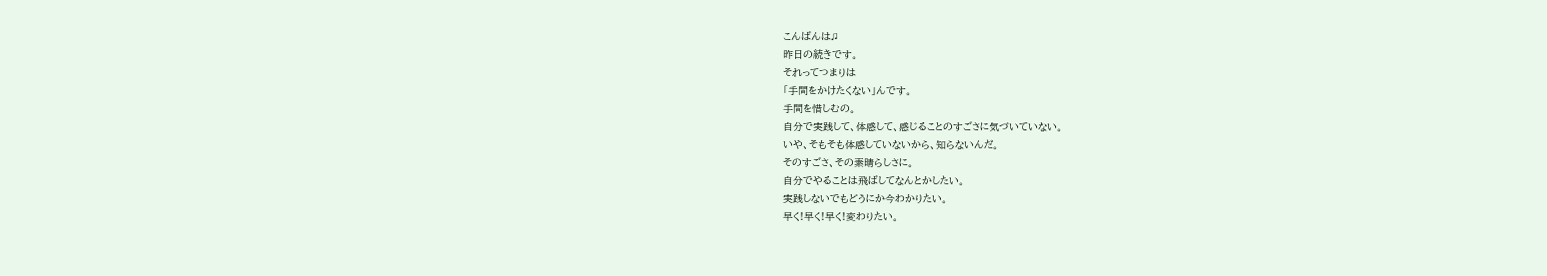こんばんは♫
昨日の続きです。
それってつまりは
「手間をかけたくない」んです。
手間を惜しむの。
自分で実践して、体感して、感じることのすごさに気づいていない。
いや、そもそも体感していないから、知らないんだ。
そのすごさ、その素晴らしさに。
自分でやることは飛ばしてなんとかしたい。
実践しないでもどうにか今わかりたい。
早く!早く!早く!変わりたい。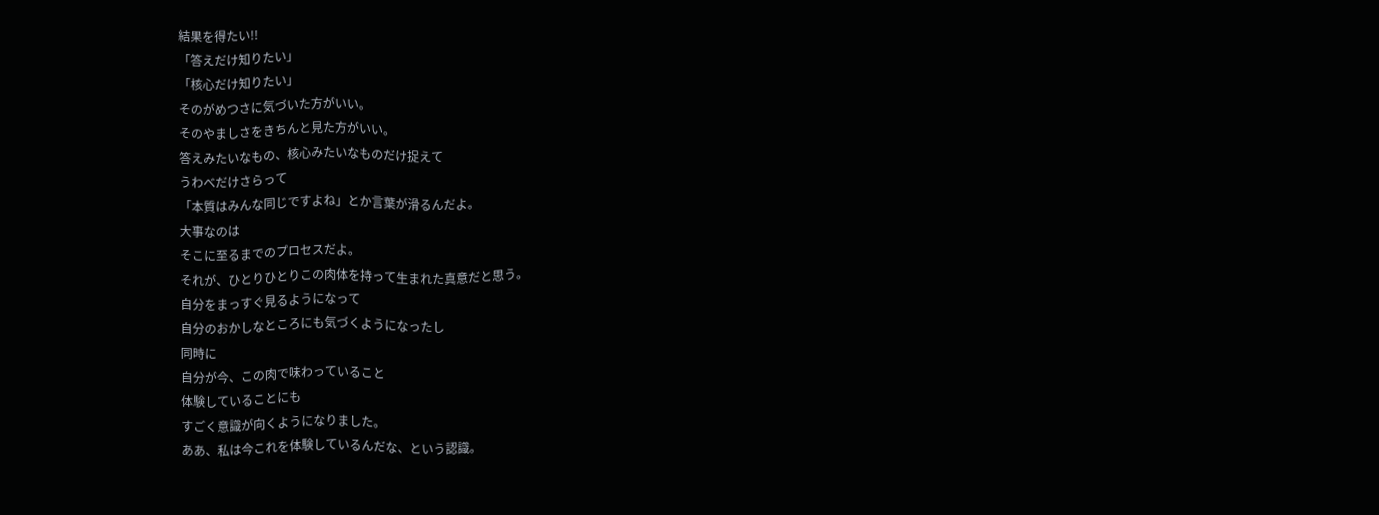結果を得たい!!
「答えだけ知りたい」
「核心だけ知りたい」
そのがめつさに気づいた方がいい。
そのやましさをきちんと見た方がいい。
答えみたいなもの、核心みたいなものだけ捉えて
うわべだけさらって
「本質はみんな同じですよね」とか言葉が滑るんだよ。
大事なのは
そこに至るまでのプロセスだよ。
それが、ひとりひとりこの肉体を持って生まれた真意だと思う。
自分をまっすぐ見るようになって
自分のおかしなところにも気づくようになったし
同時に
自分が今、この肉で味わっていること
体験していることにも
すごく意識が向くようになりました。
ああ、私は今これを体験しているんだな、という認識。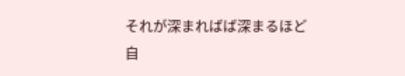それが深まればば深まるほど
自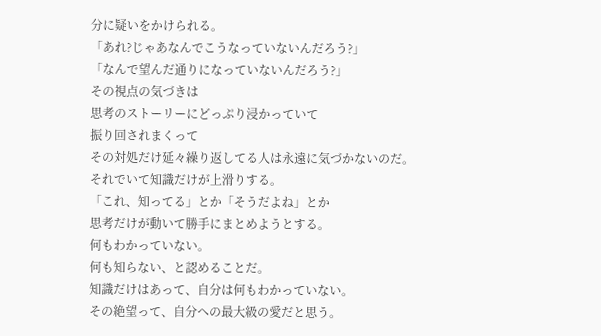分に疑いをかけられる。
「あれ?じゃあなんでこうなっていないんだろう?」
「なんで望んだ通りになっていないんだろう?」
その視点の気づきは
思考のストーリーにどっぷり浸かっていて
振り回されまくって
その対処だけ延々繰り返してる人は永遠に気づかないのだ。
それでいて知識だけが上滑りする。
「これ、知ってる」とか「そうだよね」とか
思考だけが動いて勝手にまとめようとする。
何もわかっていない。
何も知らない、と認めることだ。
知識だけはあって、自分は何もわかっていない。
その絶望って、自分への最大級の愛だと思う。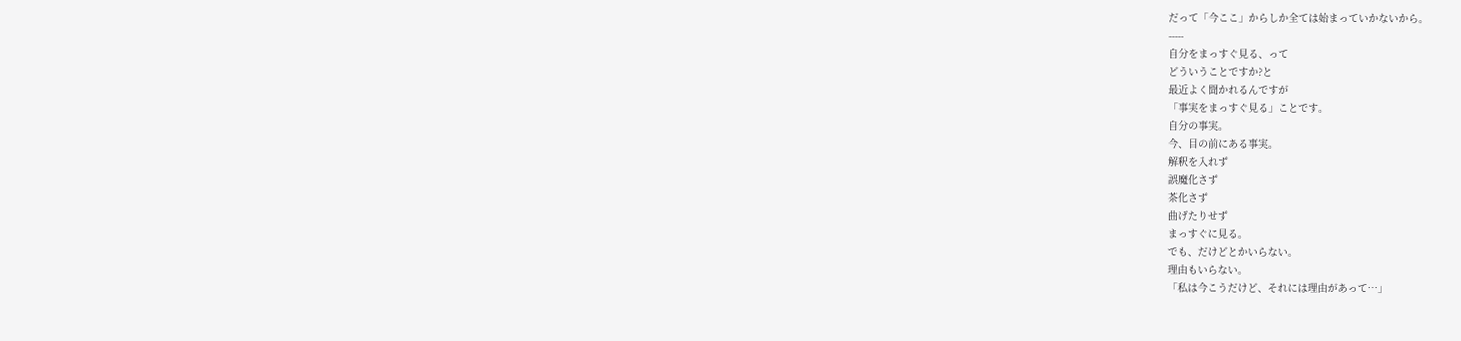だって「今ここ」からしか全ては始まっていかないから。
-----
自分をまっすぐ見る、って
どういうことですか?と
最近よく聞かれるんですが
「事実をまっすぐ見る」ことです。
自分の事実。
今、目の前にある事実。
解釈を入れず
誤魔化さず
茶化さず
曲げたりせず
まっすぐに見る。
でも、だけどとかいらない。
理由もいらない。
「私は今こうだけど、それには理由があって…」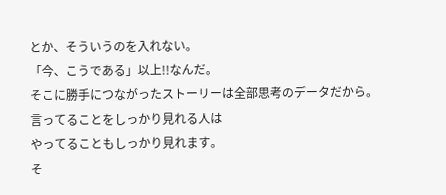とか、そういうのを入れない。
「今、こうである」以上!!なんだ。
そこに勝手につながったストーリーは全部思考のデータだから。
言ってることをしっかり見れる人は
やってることもしっかり見れます。
そ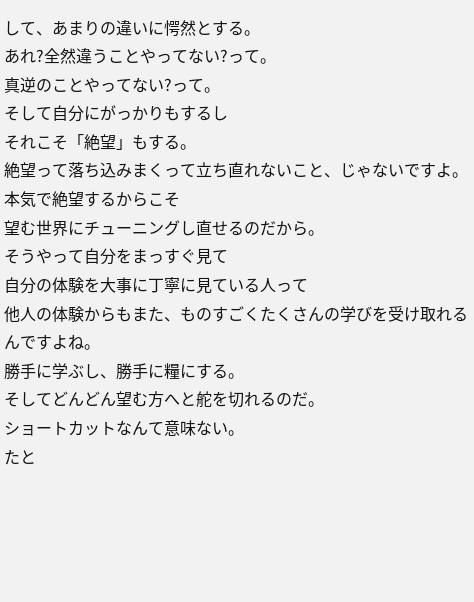して、あまりの違いに愕然とする。
あれ?全然違うことやってない?って。
真逆のことやってない?って。
そして自分にがっかりもするし
それこそ「絶望」もする。
絶望って落ち込みまくって立ち直れないこと、じゃないですよ。
本気で絶望するからこそ
望む世界にチューニングし直せるのだから。
そうやって自分をまっすぐ見て
自分の体験を大事に丁寧に見ている人って
他人の体験からもまた、ものすごくたくさんの学びを受け取れるんですよね。
勝手に学ぶし、勝手に糧にする。
そしてどんどん望む方へと舵を切れるのだ。
ショートカットなんて意味ない。
たと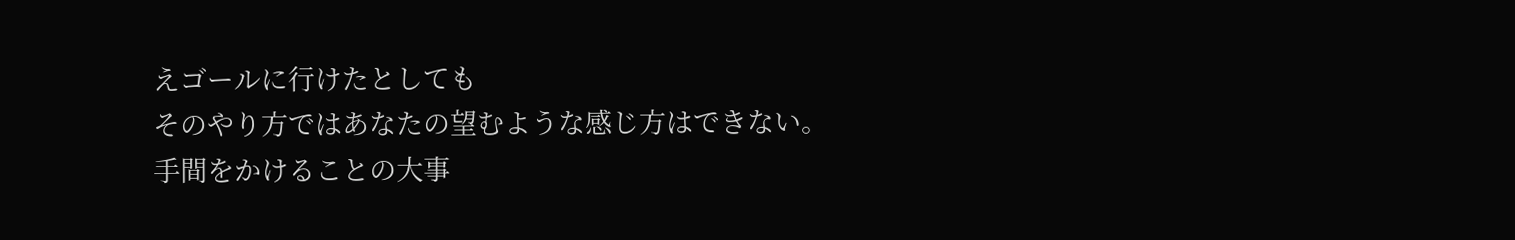えゴールに行けたとしても
そのやり方ではあなたの望むような感じ方はできない。
手間をかけることの大事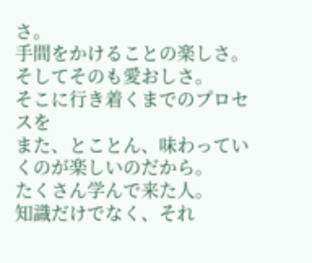さ。
手間をかけることの楽しさ。
そしてそのも愛おしさ。
そこに行き着くまでのプロセスを
また、とことん、味わっていくのが楽しいのだから。
たくさん学んで来た人。
知識だけでなく、それ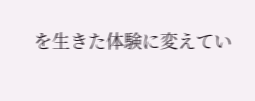を生きた体験に変えてい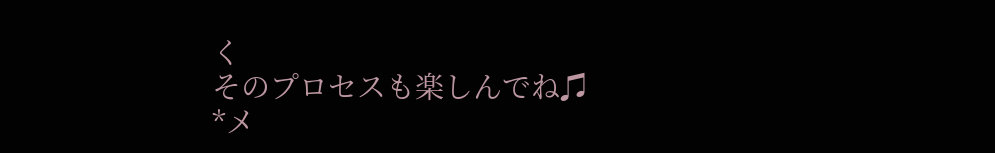く
そのプロセスも楽しんでね♫
*メ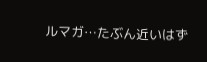ルマガ…たぶん近いはず